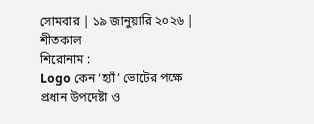সোমবার | ১৯ জানুয়ারি ২০২৬ | শীতকাল
শিরোনাম :
Logo কেন ‘হ্যাঁ’ ভোটের পক্ষে প্রধান উপদেষ্টা ও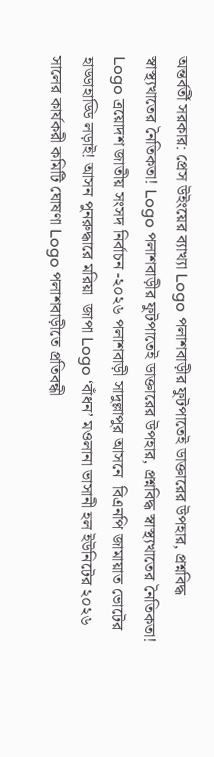অন্তর্বর্তী সরকার: প্রেস উইংয়ের ব্যাখ্যা Logo পলাশবাড়ীর ফুটপাতেই ডাক্তারের উপহার, প্রশ্নবিদ্ধ স্বাস্থ্যখাতের নৈতিকতা! Logo পলাশবাড়ীর ফুটপাতেই ডাক্তারের উপহার, প্রশ্নবিদ্ধ স্বাস্থ্যখাতের নৈতিকতা! Logo ত্রয়োদশ জাতীয় সংসদ নির্বাচন -২০২৬ পলাশবাড়ী সাদুল্লাপুর আসনে  বিএনপি জামায়াত ভোটের  হাড্ডাহাড্ডি লড়াই! আসন পুনরুদ্ধারে মরিয়া  জাপা Logo ‘বাঁধন’ মওলানা ভাসানী হল ইউনিটের ২০২৬ সালের কার্যকরী কমিটি ঘোষণা Logo পলাশবাড়ীতে প্রতিবন্ধী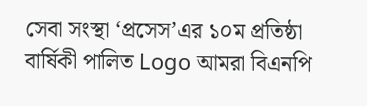সেবা সংস্থা ‘প্রসেস’এর ১০ম প্রতিষ্ঠা বার্ষিকী পালিত Logo আমরা বিএনপি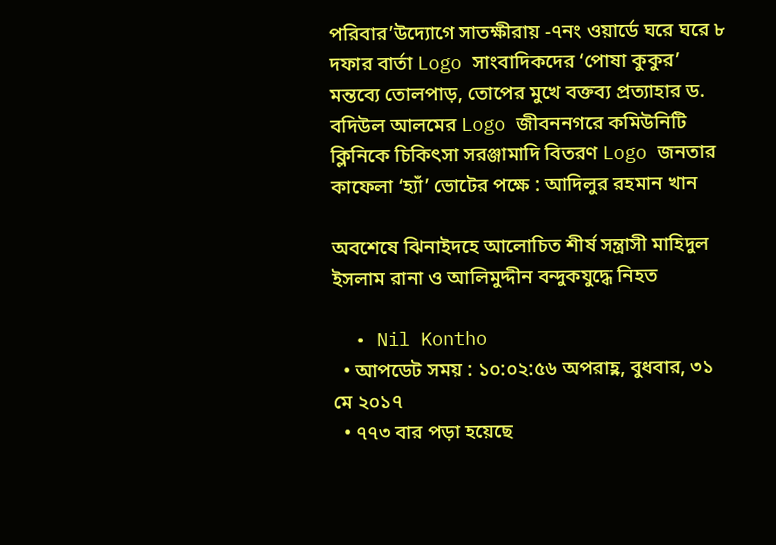পরিবার’উদ্যোগে সাতক্ষীরায় -৭নং ওয়ার্ডে ঘরে ঘরে ৮ দফার বার্তা Logo সাংবাদিকদের ‘পোষা কুকুর’ মন্তব্যে তোলপাড়, তোপের মুখে বক্তব্য প্রত্যাহার ড. বদিউল আলমের Logo জীবননগরে কমিউনিটি ক্লিনিকে চিকিৎসা সরঞ্জামাদি বিতরণ Logo জনতার কাফেলা ‘হ্যাঁ’ ভোটের পক্ষে : আদিলুর রহমান খান

অবশেষে ঝিনাইদহে আলোচিত শীর্ষ সন্ত্রাসী মাহিদুল ইসলাম রানা ও আলিমুদ্দীন বন্দুকযুদ্ধে নিহত

  • Nil Kontho
  • আপডেট সময় : ১০:০২:৫৬ অপরাহ্ণ, বুধবার, ৩১ মে ২০১৭
  • ৭৭৩ বার পড়া হয়েছে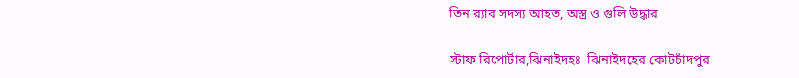তিন র‌্যাব সদস্য আহত, অস্ত্র ও গুলি উদ্ধার

স্টাফ রিপোর্টার,ঝিনাইদহঃ  ঝিনাইদহের কোটচাঁদপুর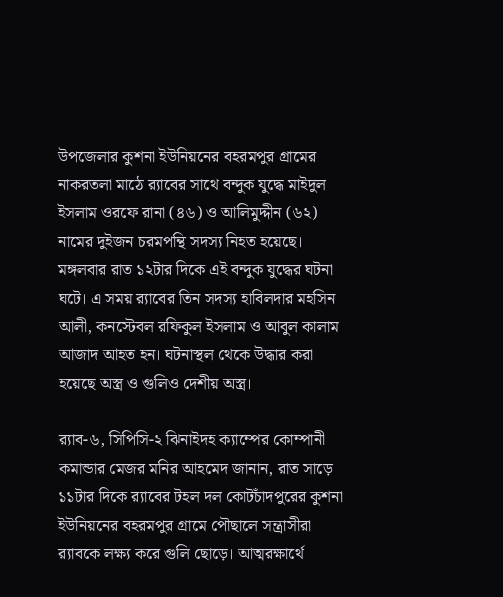উপজেলার কুশনা ইউনিয়নের বহরমপুর গ্রামের নাকরতলা মাঠে র‌্যাবের সাথে বন্দুক যুদ্ধে মাইদুল ইসলাম ওরফে রানা (৪৬) ও আলিমুদ্দীন (৬২) নামের দুইজন চরমপন্থি সদস্য নিহত হয়েছে। মঙ্গলবার রাত ১২টার দিকে এই বন্দুক যুদ্ধের ঘটনা ঘটে। এ সময় র‌্যাবের তিন সদস্য হাবিলদার মহসিন আলী, কনস্টেবল রফিকুল ইসলাম ও আবুল কালাম আজাদ আহত হন। ঘটনাস্থল থেকে উদ্ধার করা হয়েছে অস্ত্র ও গুলিও দেশীয় অস্ত্র।

র‌্যাব-৬, সিপিসি-২ ঝিনাইদহ ক্যাম্পের কোম্পানী কমান্ডার মেজর মনির আহমেদ জানান, রাত সাড়ে ১১টার দিকে র‌্যাবের টহল দল কোটচাঁদপুরের কুশনা ইউনিয়নের বহরমপুর গ্রামে পৌছালে সন্ত্রাসীরা র‌্যাবকে লক্ষ্য করে গুলি ছোড়ে। আত্মরক্ষার্থে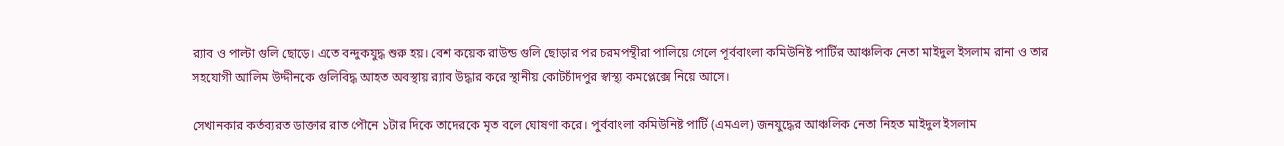র‌্যাব ও পাল্টা গুলি ছোড়ে। এতে বন্দুকযুদ্ধ শুরু হয়। বেশ কয়েক রাউন্ড গুলি ছোড়ার পর চরমপন্থীরা পালিয়ে গেলে পূর্ববাংলা কমিউনিষ্ট পার্টির আঞ্চলিক নেতা মাইদুল ইসলাম রানা ও তার সহযোগী আলিম উদ্দীনকে গুলিবিদ্ধ আহত অবস্থায় র‌্যাব উদ্ধার করে স্থানীয় কোটচাঁদপুর স্বাস্থ্য কমপ্লেক্সে নিয়ে আসে।

সেখানকার কর্তব্যরত ডাক্তার রাত পৌনে ১টার দিকে তাদেরকে মৃত বলে ঘোষণা করে। পুর্ববাংলা কমিউনিষ্ট পার্টি (এমএল) জনযুদ্ধের আঞ্চলিক নেতা নিহত মাইদুল ইসলাম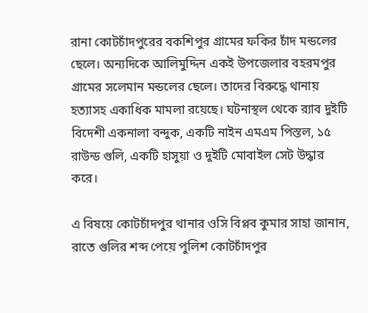রানা কোটচাঁদপুরের বকশিপুর গ্রামের ফকির চাঁদ মন্ডলের ছেলে। অন্যদিকে আলিমুদ্দিন একই উপজেলার বহরমপুর গ্রামের সলেমান মন্ডলের ছেলে। তাদের বিরুদ্ধে থানায় হত্যাসহ একাধিক মামলা রয়েছে। ঘটনাস্থল থেকে র‌্যাব দুইটি বিদেশী একনালা বন্দুক, একটি নাইন এমএম পিস্তল, ১৫ রাউন্ড গুলি, একটি হাসুয়া ও দুইটি মোবাইল সেট উদ্ধার করে।

এ বিষয়ে কোটচাঁদপুর থানার ওসি বিপ্লব কুমার সাহা জানান, রাতে গুলির শব্দ পেয়ে পুলিশ কোটচাঁদপুর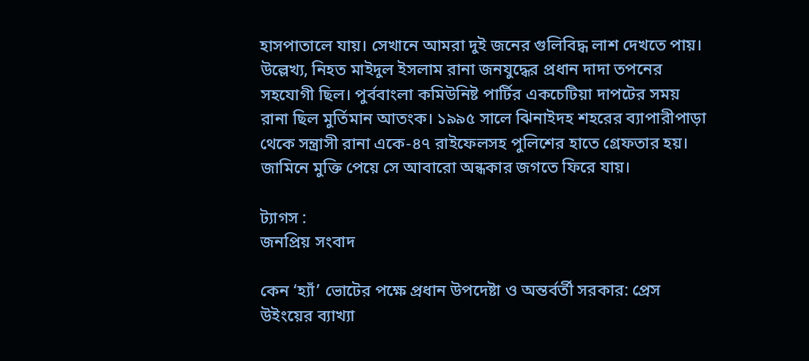হাসপাতালে যায়। সেখানে আমরা দুই জনের গুলিবিদ্ধ লাশ দেখতে পায়। উল্লেখ্য, নিহত মাইদুল ইসলাম রানা জনযুদ্ধের প্রধান দাদা তপনের সহযোগী ছিল। পুর্ববাংলা কমিউনিষ্ট পার্টির একচেটিয়া দাপটের সময় রানা ছিল মুর্তিমান আতংক। ১৯৯৫ সালে ঝিনাইদহ শহরের ব্যাপারীপাড়া থেকে সন্ত্রাসী রানা একে-৪৭ রাইফেলসহ পুলিশের হাতে গ্রেফতার হয়। জামিনে মুক্তি পেয়ে সে আবারো অন্ধকার জগতে ফিরে যায়।

ট্যাগস :
জনপ্রিয় সংবাদ

কেন ‘হ্যাঁ’ ভোটের পক্ষে প্রধান উপদেষ্টা ও অন্তর্বর্তী সরকার: প্রেস উইংয়ের ব্যাখ্যা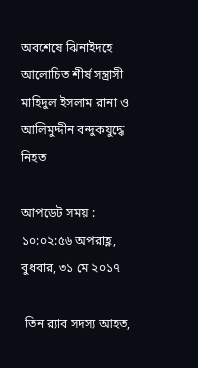অবশেষে ঝিনাইদহে আলোচিত শীর্ষ সন্ত্রাসী মাহিদুল ইসলাম রানা ও আলিমুদ্দীন বন্দুকযুদ্ধে নিহত

আপডেট সময় : ১০:০২:৫৬ অপরাহ্ণ, বুধবার, ৩১ মে ২০১৭

 তিন র‌্যাব সদস্য আহত,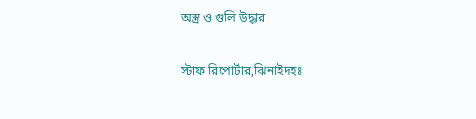অস্ত্র ও গুলি উদ্ধার

স্টাফ রিপোর্টার,ঝিনাইদহঃ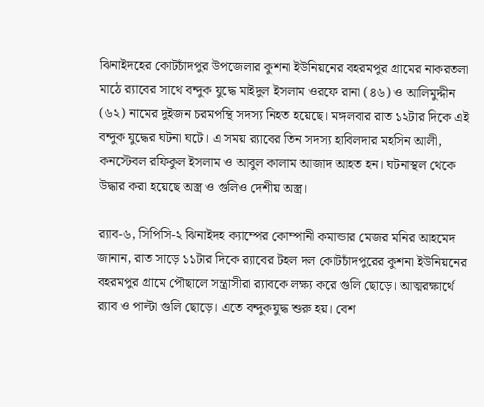ঝিনাইদহের কোটচাঁদপুর উপজেলার কুশনা ইউনিয়নের বহরমপুর গ্রামের নাকরতলা মাঠে র‌্যাবের সাথে বন্দুক যুদ্ধে মাইদুল ইসলাম ওরফে রানা (৪৬) ও আলিমুদ্দীন (৬২) নামের দুইজন চরমপন্থি সদস্য নিহত হয়েছে। মঙ্গলবার রাত ১২টার দিকে এই বন্দুক যুদ্ধের ঘটনা ঘটে। এ সময় র‌্যাবের তিন সদস্য হাবিলদার মহসিন আলী, কনস্টেবল রফিকুল ইসলাম ও আবুল কালাম আজাদ আহত হন। ঘটনাস্থল থেকে উদ্ধার করা হয়েছে অস্ত্র ও গুলিও দেশীয় অস্ত্র।

র‌্যাব-৬, সিপিসি-২ ঝিনাইদহ ক্যাম্পের কোম্পানী কমান্ডার মেজর মনির আহমেদ জানান, রাত সাড়ে ১১টার দিকে র‌্যাবের টহল দল কোটচাঁদপুরের কুশনা ইউনিয়নের বহরমপুর গ্রামে পৌছালে সন্ত্রাসীরা র‌্যাবকে লক্ষ্য করে গুলি ছোড়ে। আত্মরক্ষার্থে র‌্যাব ও পাল্টা গুলি ছোড়ে। এতে বন্দুকযুদ্ধ শুরু হয়। বেশ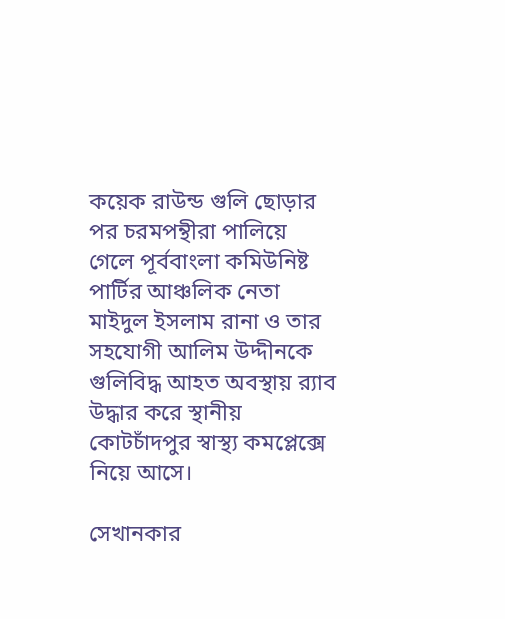কয়েক রাউন্ড গুলি ছোড়ার পর চরমপন্থীরা পালিয়ে গেলে পূর্ববাংলা কমিউনিষ্ট পার্টির আঞ্চলিক নেতা মাইদুল ইসলাম রানা ও তার সহযোগী আলিম উদ্দীনকে গুলিবিদ্ধ আহত অবস্থায় র‌্যাব উদ্ধার করে স্থানীয় কোটচাঁদপুর স্বাস্থ্য কমপ্লেক্সে নিয়ে আসে।

সেখানকার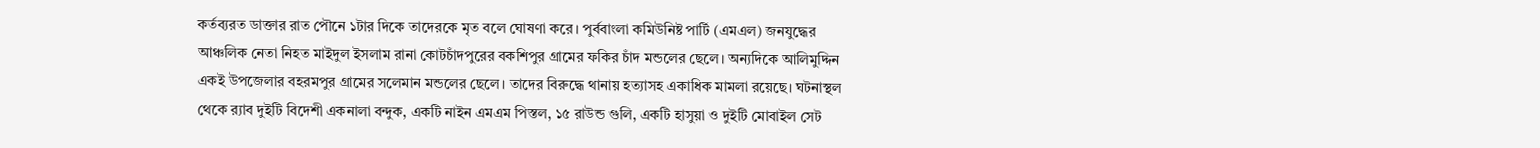কর্তব্যরত ডাক্তার রাত পৌনে ১টার দিকে তাদেরকে মৃত বলে ঘোষণা করে। পুর্ববাংলা কমিউনিষ্ট পার্টি (এমএল) জনযুদ্ধের আঞ্চলিক নেতা নিহত মাইদুল ইসলাম রানা কোটচাঁদপুরের বকশিপুর গ্রামের ফকির চাঁদ মন্ডলের ছেলে। অন্যদিকে আলিমুদ্দিন একই উপজেলার বহরমপুর গ্রামের সলেমান মন্ডলের ছেলে। তাদের বিরুদ্ধে থানায় হত্যাসহ একাধিক মামলা রয়েছে। ঘটনাস্থল থেকে র‌্যাব দুইটি বিদেশী একনালা বন্দুক, একটি নাইন এমএম পিস্তল, ১৫ রাউন্ড গুলি, একটি হাসুয়া ও দুইটি মোবাইল সেট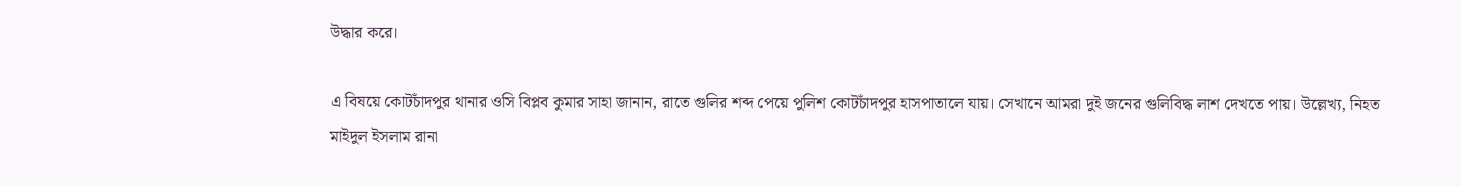উদ্ধার করে।

এ বিষয়ে কোটচাঁদপুর থানার ওসি বিপ্লব কুমার সাহা জানান, রাতে গুলির শব্দ পেয়ে পুলিশ কোটচাঁদপুর হাসপাতালে যায়। সেখানে আমরা দুই জনের গুলিবিদ্ধ লাশ দেখতে পায়। উল্লেখ্য, নিহত মাইদুল ইসলাম রানা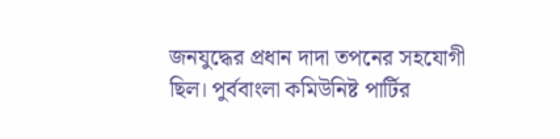জনযুদ্ধের প্রধান দাদা তপনের সহযোগী ছিল। পুর্ববাংলা কমিউনিষ্ট পার্টির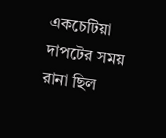একচেটিয়া দাপটের সময় রানা ছিল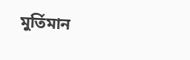মুর্তিমান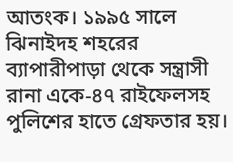আতংক। ১৯৯৫ সালে ঝিনাইদহ শহরের ব্যাপারীপাড়া থেকে সন্ত্রাসী রানা একে-৪৭ রাইফেলসহ পুলিশের হাতে গ্রেফতার হয়।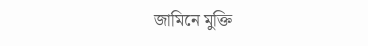জামিনে মুক্তি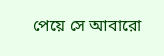পেয়ে সে আবারো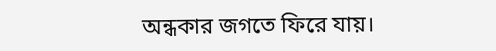অন্ধকার জগতে ফিরে যায়।